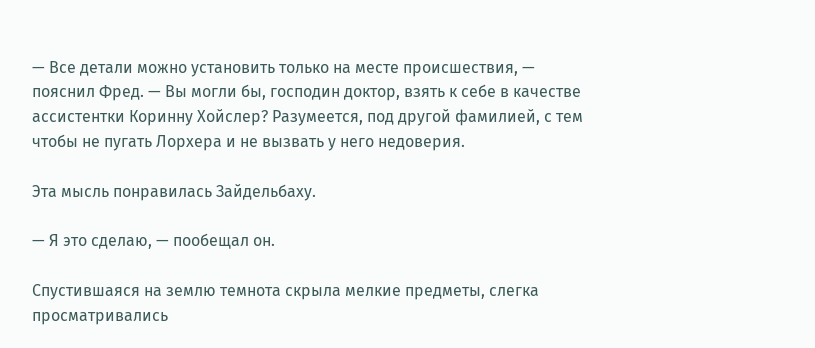— Все детали можно установить только на месте происшествия, — пояснил Фред. — Вы могли бы, господин доктор, взять к себе в качестве ассистентки Коринну Хойслер? Разумеется, под другой фамилией, с тем чтобы не пугать Лорхера и не вызвать у него недоверия.

Эта мысль понравилась Зайдельбаху.

— Я это сделаю, — пообещал он.

Спустившаяся на землю темнота скрыла мелкие предметы, слегка просматривались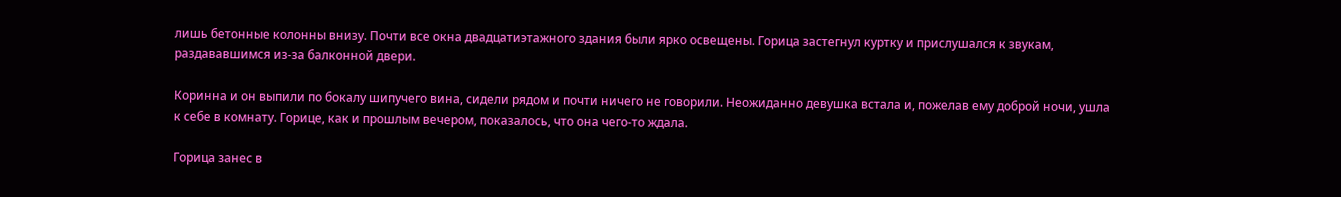лишь бетонные колонны внизу. Почти все окна двадцатиэтажного здания были ярко освещены. Горица застегнул куртку и прислушался к звукам, раздававшимся из-за балконной двери.

Коринна и он выпили по бокалу шипучего вина, сидели рядом и почти ничего не говорили. Неожиданно девушка встала и, пожелав ему доброй ночи, ушла к себе в комнату. Горице, как и прошлым вечером, показалось, что она чего-то ждала.

Горица занес в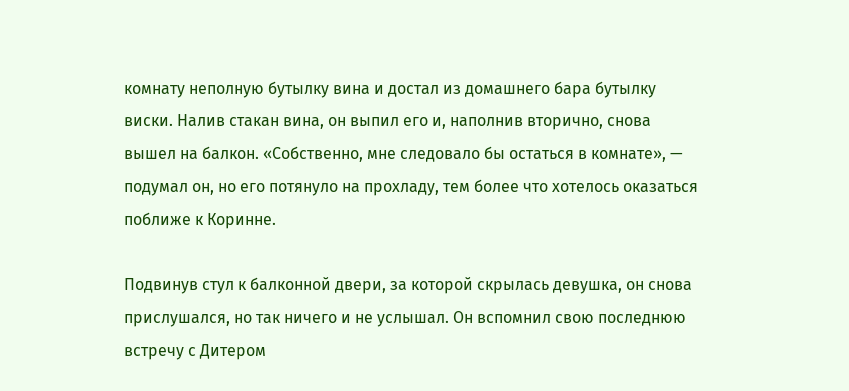комнату неполную бутылку вина и достал из домашнего бара бутылку виски. Налив стакан вина, он выпил его и, наполнив вторично, снова вышел на балкон. «Собственно, мне следовало бы остаться в комнате», — подумал он, но его потянуло на прохладу, тем более что хотелось оказаться поближе к Коринне.

Подвинув стул к балконной двери, за которой скрылась девушка, он снова прислушался, но так ничего и не услышал. Он вспомнил свою последнюю встречу с Дитером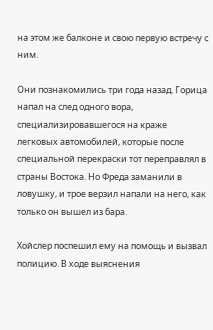на этом же балконе и свою первую встречу с ним.

Они познакомились три года назад. Горица напал на след одного вора, специализировавшегося на краже легковых автомобилей, которые после специальной перекраски тот переправлял в страны Востока. Но Фреда заманили в ловушку, и трое верзил напали на него, как только он вышел из бара.

Хойслер поспешил ему на помощь и вызвал полицию. В ходе выяснения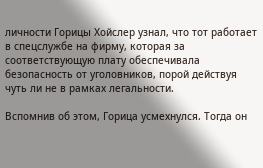личности Горицы Хойслер узнал, что тот работает в спецслужбе на фирму, которая за соответствующую плату обеспечивала безопасность от уголовников, порой действуя чуть ли не в рамках легальности.

Вспомнив об этом, Горица усмехнулся. Тогда он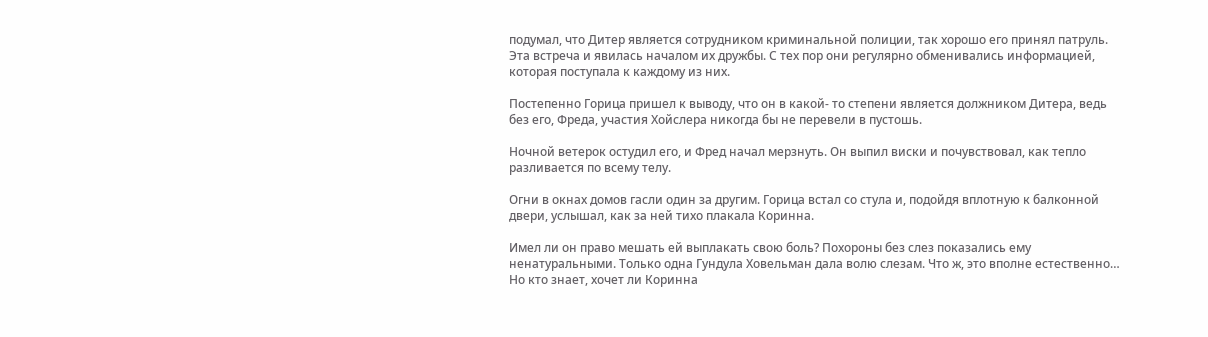подумал, что Дитер является сотрудником криминальной полиции, так хорошо его принял патруль. Эта встреча и явилась началом их дружбы. С тех пор они регулярно обменивались информацией, которая поступала к каждому из них.

Постепенно Горица пришел к выводу, что он в какой- то степени является должником Дитера, ведь без его, Фреда, участия Хойслера никогда бы не перевели в пустошь.

Ночной ветерок остудил его, и Фред начал мерзнуть. Он выпил виски и почувствовал, как тепло разливается по всему телу.

Огни в окнах домов гасли один за другим. Горица встал со стула и, подойдя вплотную к балконной двери, услышал, как за ней тихо плакала Коринна.

Имел ли он право мешать ей выплакать свою боль? Похороны без слез показались ему ненатуральными. Только одна Гундула Ховельман дала волю слезам. Что ж, это вполне естественно… Но кто знает, хочет ли Коринна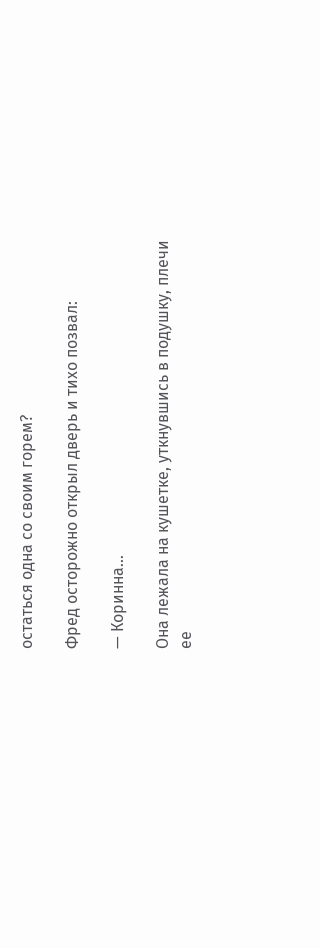остаться одна со своим горем?

Фред осторожно открыл дверь и тихо позвал:

— Коринна…

Она лежала на кушетке, уткнувшись в подушку, плечи ее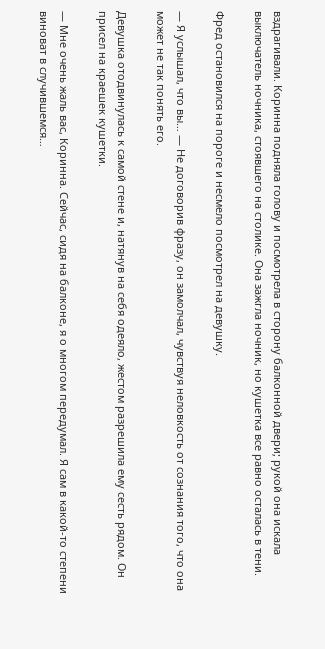вздрагивали. Коринна подняла голову и посмотрела в сторону балконной двери; рукой она искала выключатель ночника, стоявшего на столике. Она зажгла ночник, но кушетка все равно осталась в тени.

Фред остановился на пороге и несмело посмотрел на девушку.

— Я услышал, что вы… — Не договорив фразу, он замолчал, чувствуя неловкость от сознания того, что она может не так понять его.

Девушка отодвинулась к самой стене и, натянув на себя одеяло, жестом разрешила ему сесть рядом. Он присел на краешек кушетки.

— Мне очень жаль вас, Коринна. Сейчас, сидя на балконе, я о многом передумал. Я сам в какой-то степени виноват в случившемся…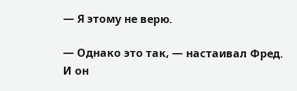— Я этому не верю.

— Однако это так, — настаивал Фред. И он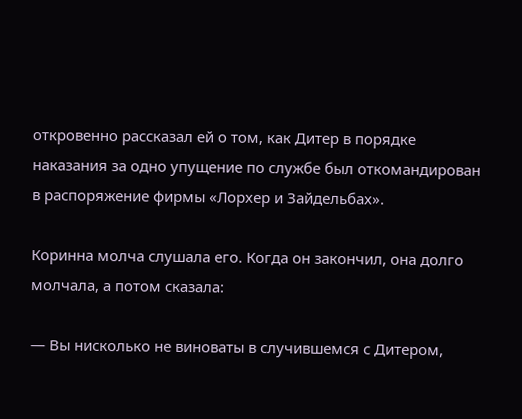откровенно рассказал ей о том, как Дитер в порядке наказания за одно упущение по службе был откомандирован в распоряжение фирмы «Лорхер и Зайдельбах».

Коринна молча слушала его. Когда он закончил, она долго молчала, а потом сказала:

— Вы нисколько не виноваты в случившемся с Дитером,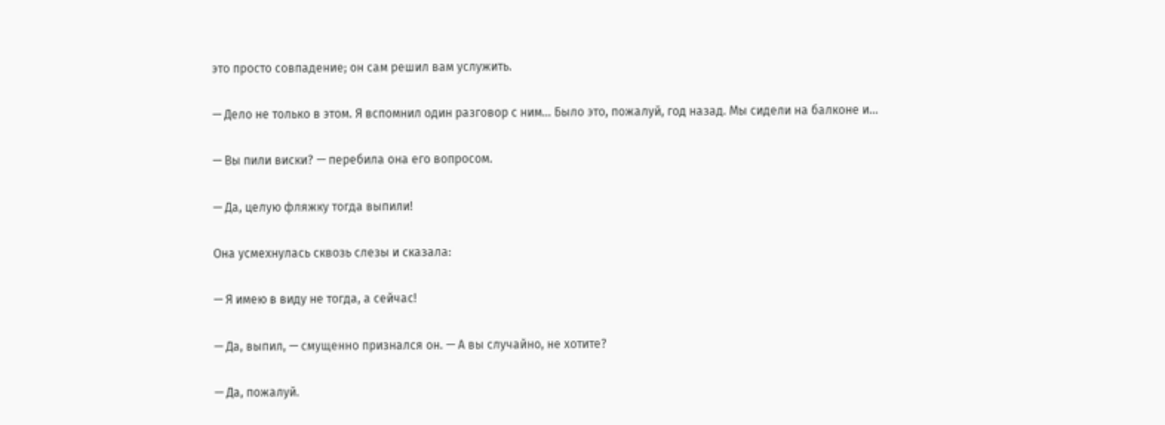это просто совпадение; он сам решил вам услужить.

— Дело не только в этом. Я вспомнил один разговор с ним… Было это, пожалуй, год назад. Мы сидели на балконе и…

— Вы пили виски? — перебила она его вопросом.

— Да, целую фляжку тогда выпили!

Она усмехнулась сквозь слезы и сказала:

— Я имею в виду не тогда, а сейчас!

— Да, выпил, — смущенно признался он. — А вы случайно, не хотите?

— Да, пожалуй.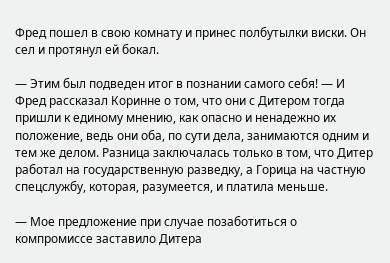Фред пошел в свою комнату и принес полбутылки виски. Он сел и протянул ей бокал.

— Этим был подведен итог в познании самого себя! — И Фред рассказал Коринне о том, что они с Дитером тогда пришли к единому мнению, как опасно и ненадежно их положение, ведь они оба, по сути дела, занимаются одним и тем же делом. Разница заключалась только в том, что Дитер работал на государственную разведку, а Горица на частную спецслужбу, которая, разумеется, и платила меньше.

— Мое предложение при случае позаботиться о компромиссе заставило Дитера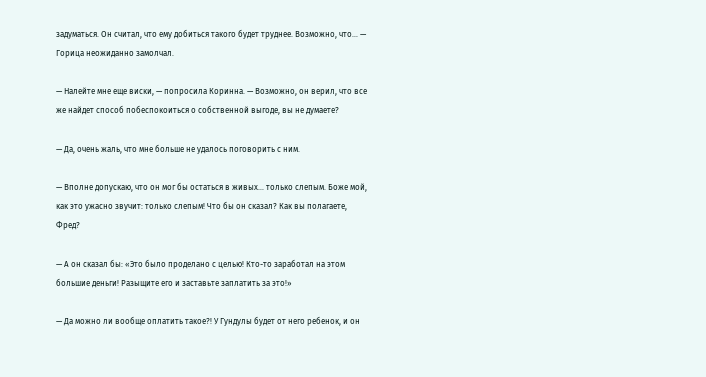задуматься. Он считал, что ему добиться такого будет труднее. Возможно, что… — Горица неожиданно замолчал.

— Налейте мне еще виски, — попросила Коринна. — Возможно, он верил, что все же найдет способ побеспокоиться о собственной выгоде, вы не думаете?

— Да, очень жаль, что мне больше не удалось поговорить с ним.

— Вполне допускаю, что он мог бы остаться в живых… только слепым. Боже мой, как это ужасно звучит: только слепым! Что бы он сказал? Как вы полагаете, Фред?

— А он сказал бы: «Это было проделано с целью! Кто-то заработал на этом большие деньги! Разыщите его и заставьте заплатить за это!»

— Да можно ли вообще оплатить такое?! У Гундулы будет от него ребенок, и он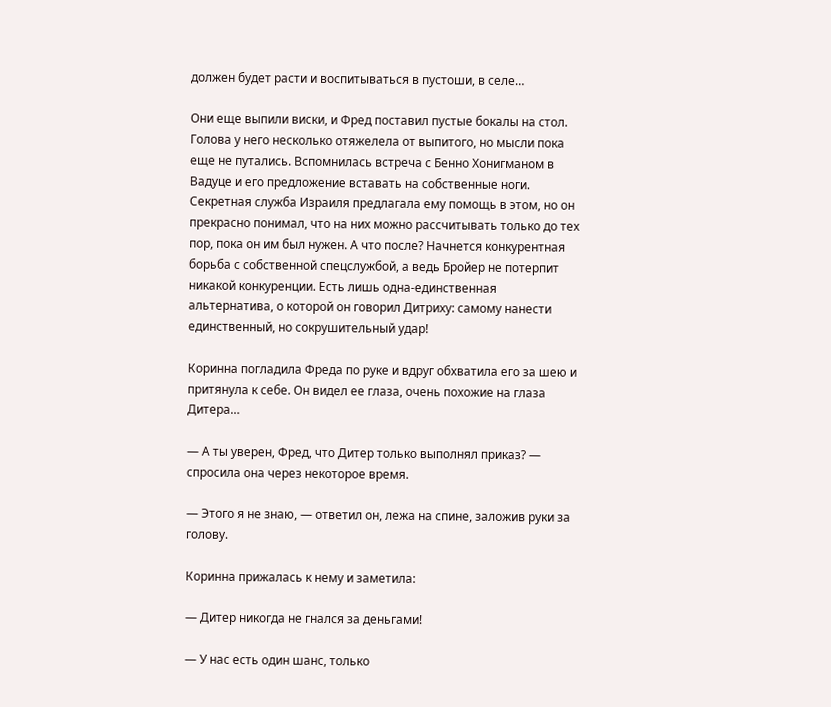должен будет расти и воспитываться в пустоши, в селе…

Они еще выпили виски, и Фред поставил пустые бокалы на стол. Голова у него несколько отяжелела от выпитого, но мысли пока еще не путались. Вспомнилась встреча с Бенно Хонигманом в Вадуце и его предложение вставать на собственные ноги. Секретная служба Израиля предлагала ему помощь в этом, но он прекрасно понимал, что на них можно рассчитывать только до тех пор, пока он им был нужен. А что после? Начнется конкурентная борьба с собственной спецслужбой, а ведь Бройер не потерпит никакой конкуренции. Есть лишь одна-единственная альтернатива, о которой он говорил Дитриху: самому нанести единственный, но сокрушительный удар!

Коринна погладила Фреда по руке и вдруг обхватила его за шею и притянула к себе. Он видел ее глаза, очень похожие на глаза Дитера…

— А ты уверен, Фред, что Дитер только выполнял приказ? — спросила она через некоторое время.

— Этого я не знаю, — ответил он, лежа на спине, заложив руки за голову.

Коринна прижалась к нему и заметила:

— Дитер никогда не гнался за деньгами!

— У нас есть один шанс, только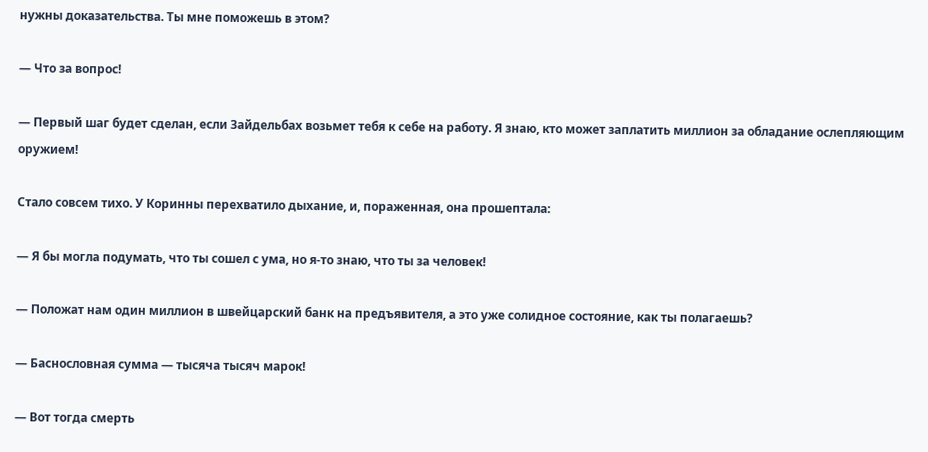нужны доказательства. Ты мне поможешь в этом?

— Что за вопрос!

— Первый шаг будет сделан, если Зайдельбах возьмет тебя к себе на работу. Я знаю, кто может заплатить миллион за обладание ослепляющим оружием!

Стало совсем тихо. У Коринны перехватило дыхание, и, пораженная, она прошептала:

— Я бы могла подумать, что ты сошел с ума, но я-то знаю, что ты за человек!

— Положат нам один миллион в швейцарский банк на предъявителя, а это уже солидное состояние, как ты полагаешь?

— Баснословная сумма — тысяча тысяч марок!

— Вот тогда смерть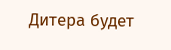Дитера будет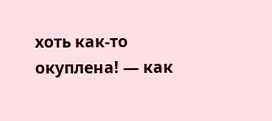хоть как-то окуплена! — как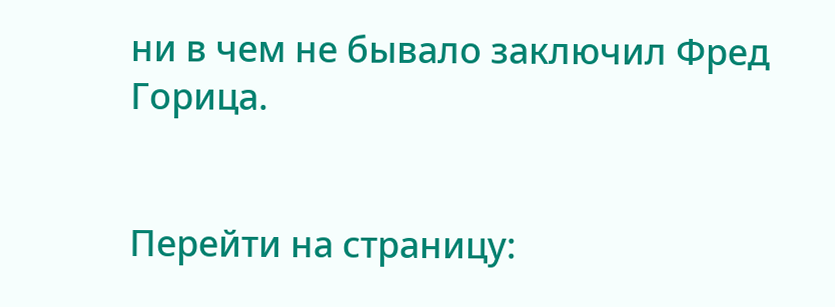ни в чем не бывало заключил Фред Горица.


Перейти на страницу: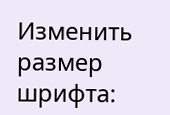Изменить размер шрифта: